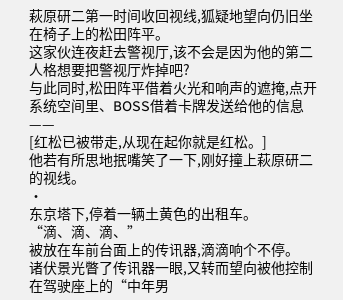萩原研二第一时间收回视线,狐疑地望向仍旧坐在椅子上的松田阵平。
这家伙连夜赶去警视厅,该不会是因为他的第二人格想要把警视厅炸掉吧?
与此同时,松田阵平借着火光和响声的遮掩,点开系统空间里、BOSS借着卡牌发送给他的信息——
[红松已被带走,从现在起你就是红松。]
他若有所思地抿嘴笑了一下,刚好撞上萩原研二的视线。
·
东京塔下,停着一辆土黄色的出租车。
“滴、滴、滴、”
被放在车前台面上的传讯器,滴滴响个不停。
诸伏景光瞥了传讯器一眼,又转而望向被他控制在驾驶座上的“中年男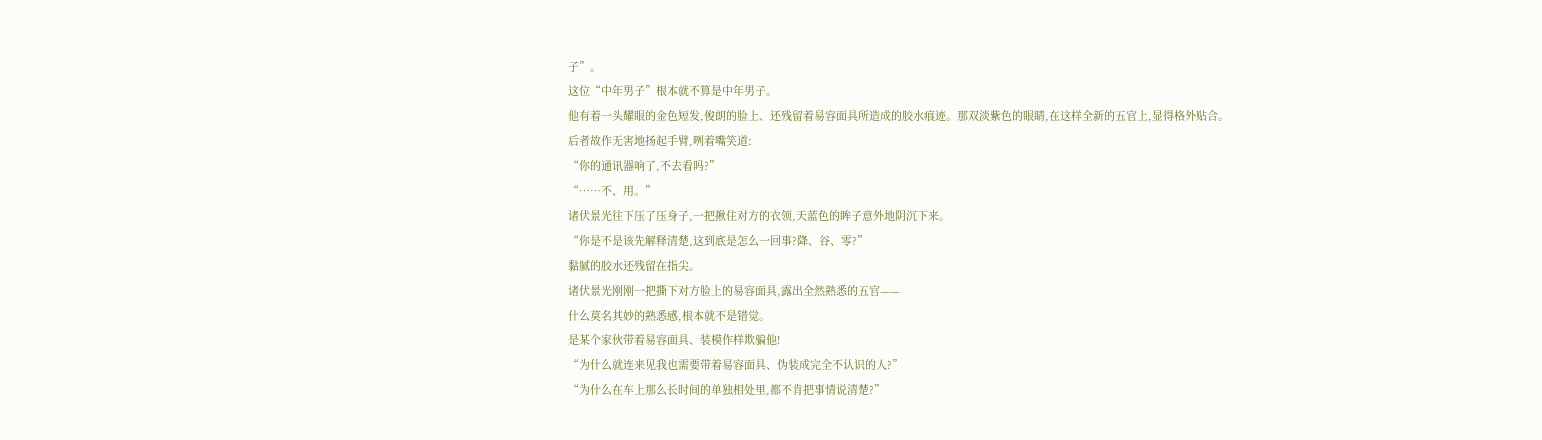子”。
这位“中年男子”根本就不算是中年男子。
他有着一头耀眼的金色短发,俊朗的脸上、还残留着易容面具所造成的胶水痕迹。那双淡紫色的眼睛,在这样全新的五官上,显得格外贴合。
后者故作无害地扬起手臂,咧着嘴笑道:
“你的通讯器响了,不去看吗?”
“……不、用。”
诸伏景光往下压了压身子,一把揪住对方的衣领,天蓝色的眸子意外地阴沉下来。
“你是不是该先解释清楚,这到底是怎么一回事?降、谷、零?”
黏腻的胶水还残留在指尖。
诸伏景光刚刚一把撕下对方脸上的易容面具,露出全然熟悉的五官——
什么莫名其妙的熟悉感,根本就不是错觉。
是某个家伙带着易容面具、装模作样欺骗他!
“为什么就连来见我也需要带着易容面具、伪装成完全不认识的人?”
“为什么在车上那么长时间的单独相处里,都不肯把事情说清楚?”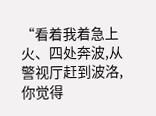“看着我着急上火、四处奔波,从警视厅赶到波洛,你觉得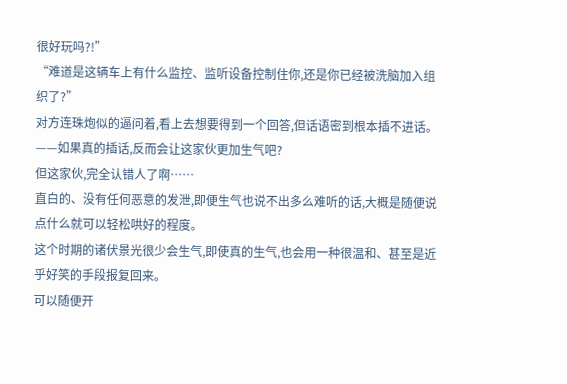很好玩吗?!”
“难道是这辆车上有什么监控、监听设备控制住你,还是你已经被洗脑加入组织了?”
对方连珠炮似的逼问着,看上去想要得到一个回答,但话语密到根本插不进话。
——如果真的插话,反而会让这家伙更加生气吧?
但这家伙,完全认错人了啊……
直白的、没有任何恶意的发泄,即便生气也说不出多么难听的话,大概是随便说点什么就可以轻松哄好的程度。
这个时期的诸伏景光很少会生气,即使真的生气,也会用一种很温和、甚至是近乎好笑的手段报复回来。
可以随便开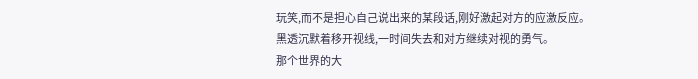玩笑,而不是担心自己说出来的某段话,刚好激起对方的应激反应。
黑透沉默着移开视线,一时间失去和对方继续对视的勇气。
那个世界的大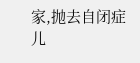家,抛去自闭症儿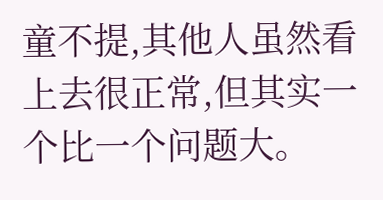童不提,其他人虽然看上去很正常,但其实一个比一个问题大。